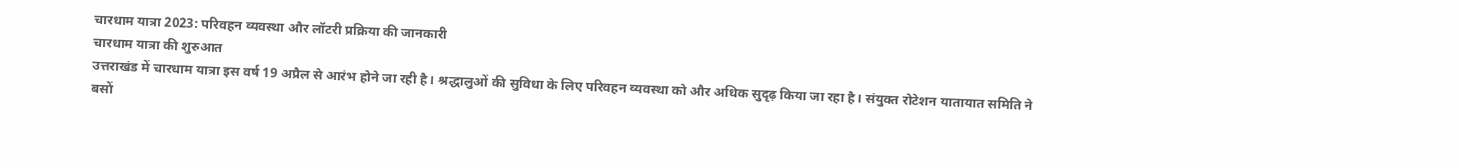चारधाम यात्रा 2023: परिवहन व्यवस्था और लॉटरी प्रक्रिया की जानकारी
चारधाम यात्रा की शुरुआत
उत्तराखंड में चारधाम यात्रा इस वर्ष 19 अप्रैल से आरंभ होने जा रही है। श्रद्धालुओं की सुविधा के लिए परिवहन व्यवस्था को और अधिक सुदृढ़ किया जा रहा है। संयुक्त रोटेशन यातायात समिति ने बसों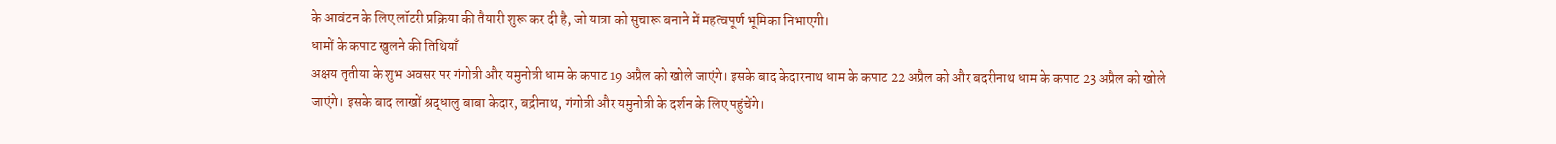के आवंटन के लिए लॉटरी प्रक्रिया की तैयारी शुरू कर दी है, जो यात्रा को सुचारू बनाने में महत्वपूर्ण भूमिका निभाएगी।
धामों के कपाट खुलने की तिथियाँ
अक्षय तृतीया के शुभ अवसर पर गंगोत्री और यमुनोत्री धाम के कपाट 19 अप्रैल को खोले जाएंगे। इसके बाद केदारनाथ धाम के कपाट 22 अप्रैल को और बदरीनाथ धाम के कपाट 23 अप्रैल को खोले जाएंगे। इसके बाद लाखों श्रद्धालु बाबा केदार, बद्रीनाथ, गंगोत्री और यमुनोत्री के दर्शन के लिए पहुंचेंगे।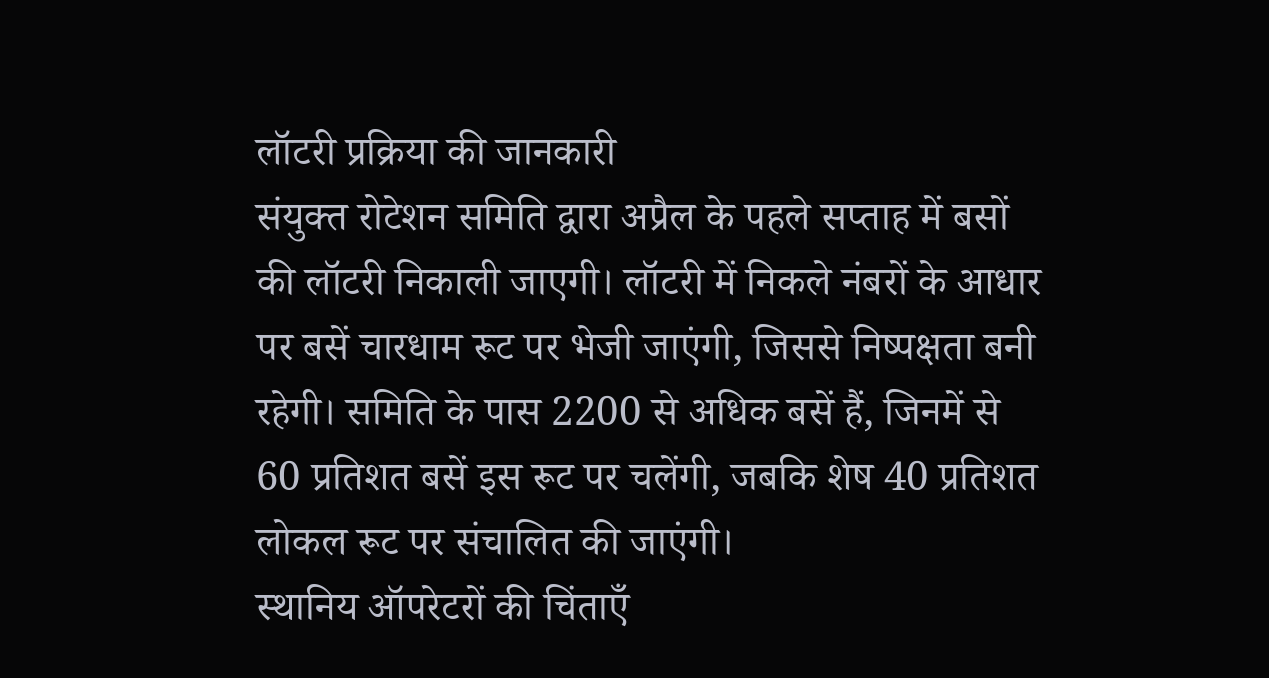लॉटरी प्रक्रिया की जानकारी
संयुक्त रोटेशन समिति द्वारा अप्रैल के पहले सप्ताह में बसों की लॉटरी निकाली जाएगी। लॉटरी में निकले नंबरों के आधार पर बसें चारधाम रूट पर भेजी जाएंगी, जिससे निष्पक्षता बनी रहेगी। समिति के पास 2200 से अधिक बसें हैं, जिनमें से 60 प्रतिशत बसें इस रूट पर चलेंगी, जबकि शेष 40 प्रतिशत लोकल रूट पर संचालित की जाएंगी।
स्थानिय ऑपरेटरों की चिंताएँ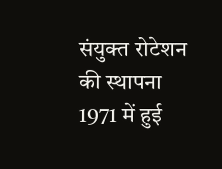संयुक्त रोटेशन की स्थापना 1971 में हुई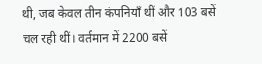थी, जब केवल तीन कंपनियाँ थीं और 103 बसें चल रही थीं। वर्तमान में 2200 बसें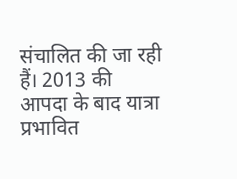संचालित की जा रही हैं। 2013 की आपदा के बाद यात्रा प्रभावित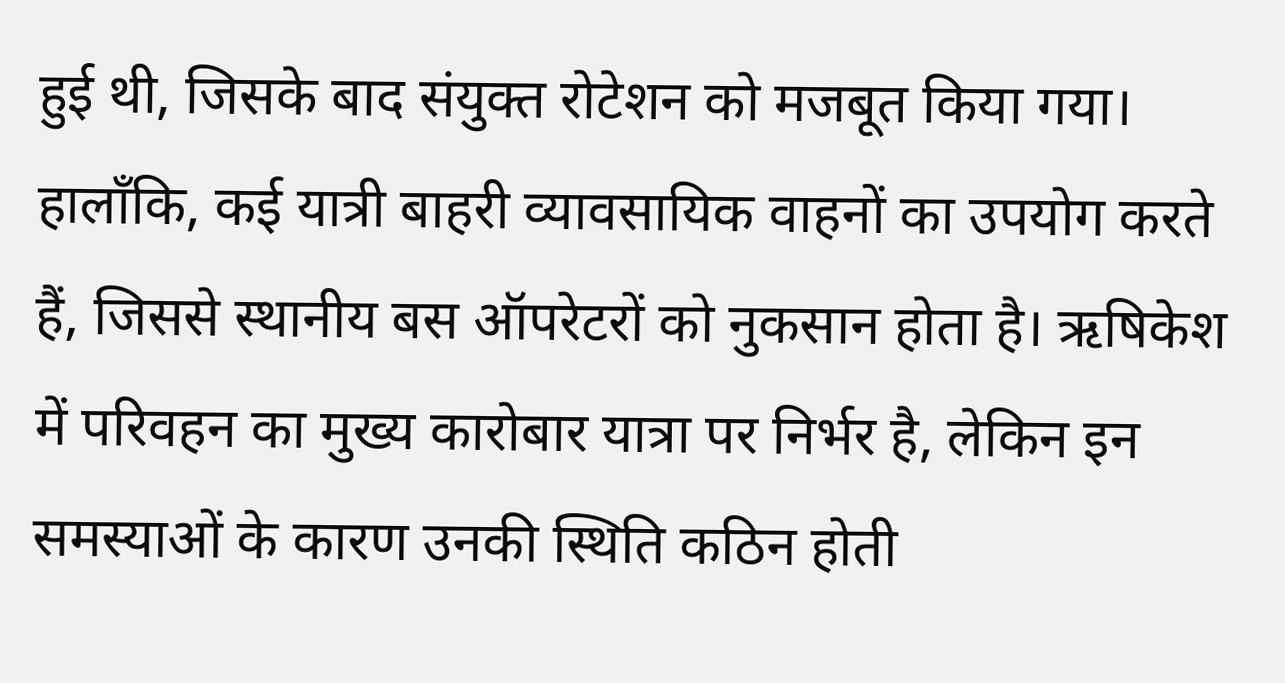हुई थी, जिसके बाद संयुक्त रोटेशन को मजबूत किया गया। हालाँकि, कई यात्री बाहरी व्यावसायिक वाहनों का उपयोग करते हैं, जिससे स्थानीय बस ऑपरेटरों को नुकसान होता है। ऋषिकेश में परिवहन का मुख्य कारोबार यात्रा पर निर्भर है, लेकिन इन समस्याओं के कारण उनकी स्थिति कठिन होती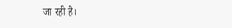जा रही है।